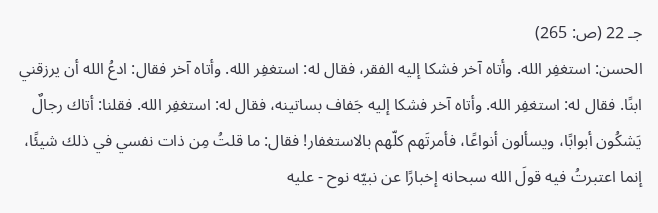جـ 22 (ص: 265)
الحسن: استغفِر الله. وأتاه آخر فشكا إليه الفقر، فقال له: استغفِر الله. وأتاه آخر فقال: ادعُ الله أن يرزقني ابنًا. فقال له: استغفِر الله. وأتاه آخر فشكا إليه جَفاف بساتينه، فقال له: استغفِر الله. فقلنا: أتاك رجالٌ يَشكُون أبوابًا، ويسألون أنواعًا، فأمرتَهم كلّهم بالاستغفار! فقال: ما قلتُ مِن ذات نفسي في ذلك شيئًا، إنما اعتبرتُ فيه قولَ الله سبحانه إخبارًا عن نبيّه نوح - عليه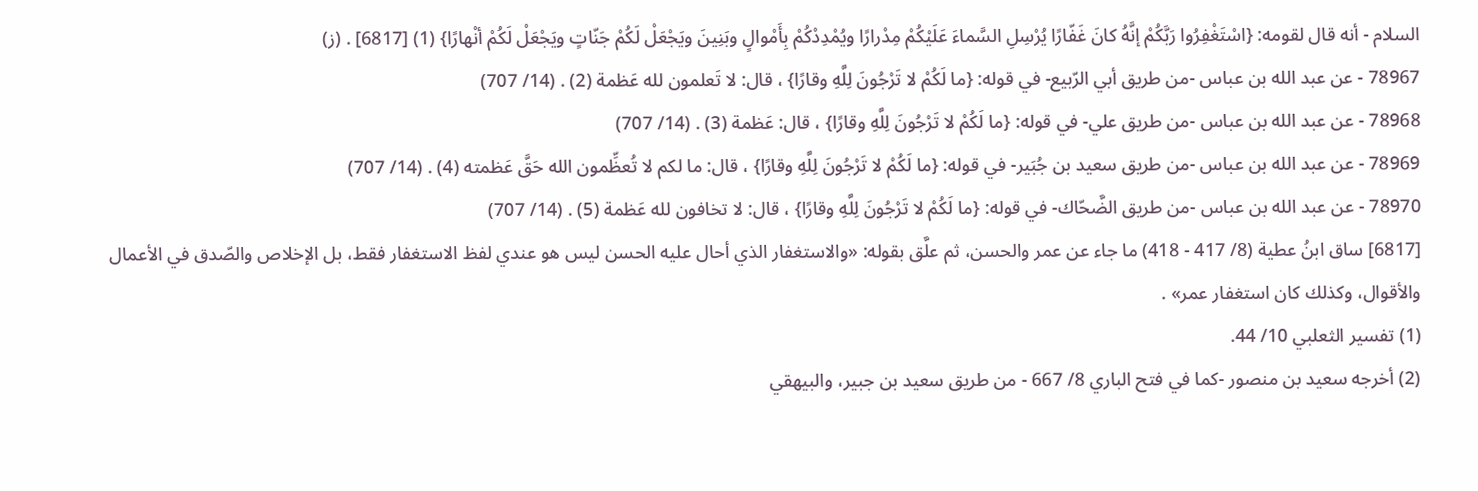السلام - أنه قال لقومه: {اسْتَغْفِرُوا رَبَّكُمْ إنَّهُ كانَ غَفّارًا يُرْسِلِ السَّماءَ عَلَيْكُمْ مِدْرارًا ويُمْدِدْكُمْ بِأَمْوالٍ وبَنِينَ ويَجْعَلْ لَكُمْ جَنّاتٍ ويَجْعَلْ لَكُمْ أنْهارًا} (1) [6817] . (ز)
78967 - عن عبد الله بن عباس -من طريق أبي الرّبيع- في قوله: {ما لَكُمْ لا تَرْجُونَ لِلَّهِ وقارًا} ، قال: لا تَعلمون لله عَظمة (2) . (14/ 707)
78968 - عن عبد الله بن عباس -من طريق علي- في قوله: {ما لَكُمْ لا تَرْجُونَ لِلَّهِ وقارًا} ، قال: عَظمة (3) . (14/ 707)
78969 - عن عبد الله بن عباس -من طريق سعيد بن جُبَير- في قوله: {ما لَكُمْ لا تَرْجُونَ لِلَّهِ وقارًا} ، قال: ما لكم لا تُعظِّمون الله حَقَّ عَظمته (4) . (14/ 707)
78970 - عن عبد الله بن عباس -من طريق الضَّحّاك- في قوله: {ما لَكُمْ لا تَرْجُونَ لِلَّهِ وقارًا} ، قال: لا تخافون لله عَظمة (5) . (14/ 707)
[6817] ساق ابنُ عطية (8/ 417 - 418) ما جاء عن عمر والحسن، ثم علَّق بقوله: «والاستغفار الذي أحال عليه الحسن ليس هو عندي لفظ الاستغفار فقط، بل الإخلاص والصّدق في الأعمال والأقوال، وكذلك كان استغفار عمر» .
(1) تفسير الثعلبي 10/ 44.
(2) أخرجه سعيد بن منصور -كما في فتح الباري 8/ 667 - من طريق سعيد بن جبير، والبيهقي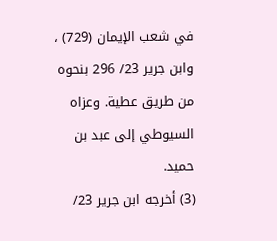في شعب الإيمان (729) ، وابن جرير 23/ 296 بنحوه من طريق عطية. وعزاه السيوطي إلى عبد بن حميد.
(3) أخرجه ابن جرير 23/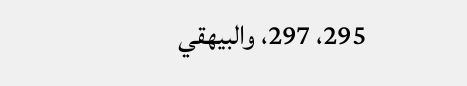295، 297، والبيهقي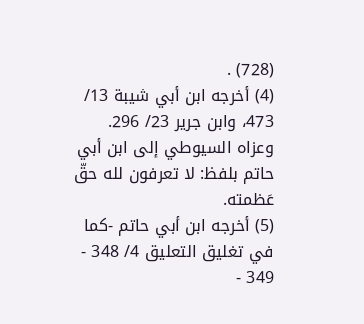(728) .
(4) أخرجه ابن أبي شيبة 13/ 473، وابن جرير 23/ 296. وعزاه السيوطي إلى ابن أبي حاتم بلفظ: لا تعرفون لله حقّ عَظمته.
(5) أخرجه ابن أبي حاتم -كما في تغليق التعليق 4/ 348 - 349 -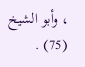، وأبو الشيخ (75) .